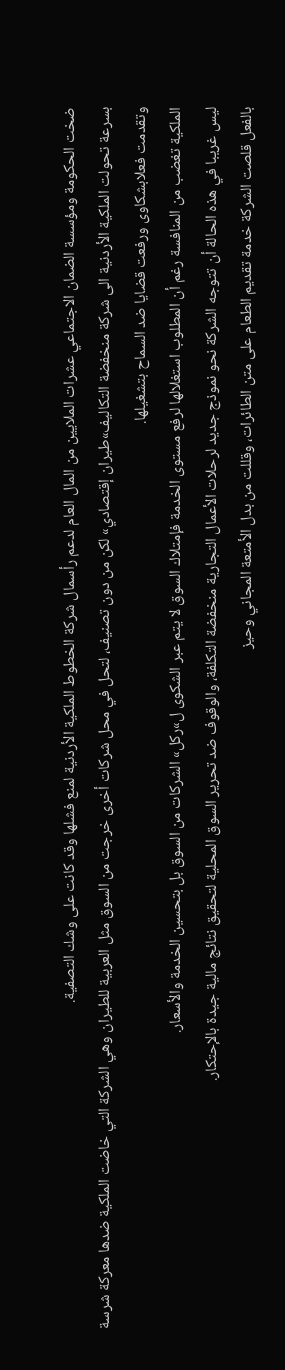ضخت الحكومة ومؤسسة الضمان الاجتماعي عشرات الملايين من المال العام لدعم رأسمال شركة الخطوط الملكية الأردنية لمنع فشلها وقد كانت على وشك التصفية.
بسرعة تحولت الملكية الأردنية الى شركة منخفضة التكاليف»طيران إقتصادي» لكن من دون تصنيف، لتحل في محل شركات أخرى خرجت من السوق مثل العربية للطيران وهي الشركة التي خاضت الملكية ضدها معركة شرسة وتقدمت فعلابشكاوى ورفعت قضايا ضد السماح بتشغيلها.
الملكية تغضب من المنافسة رغم أن المطلوب استغلالها لرفع مستوى الخدمة فإمتلاك السوق لا يتم عبر الشكوى ل»ركل» الشركات من السوق بل بتحسين الخدمة والأسعار.
ليس غريبا في هذه الحالة أن تتوجه الشركة نحو نموذج جديد لرحلات الأعمال التجارية منخفضة التكلفة، والوقوف ضد تحرير السوق المحلية لتحقيق نتائج مالية جيدة بالإحتكار.
بالفعل قلصت الشركة خدمة تقديم الطعام على متن الطائرات، وقللت من بدل الأمتعة المجاني وحيز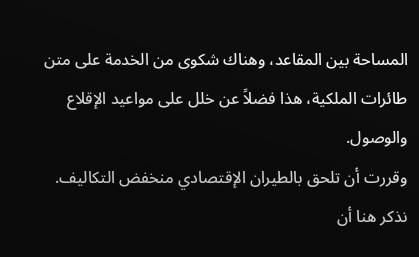المساحة بين المقاعد، وهناك شكوى من الخدمة على متن طائرات الملكية، هذا فضلاً عن خلل على مواعيد الإقلاع والوصول.
وقررت أن تلحق بالطيران الإقتصادي منخفض التكاليف.
نذكر هنا أن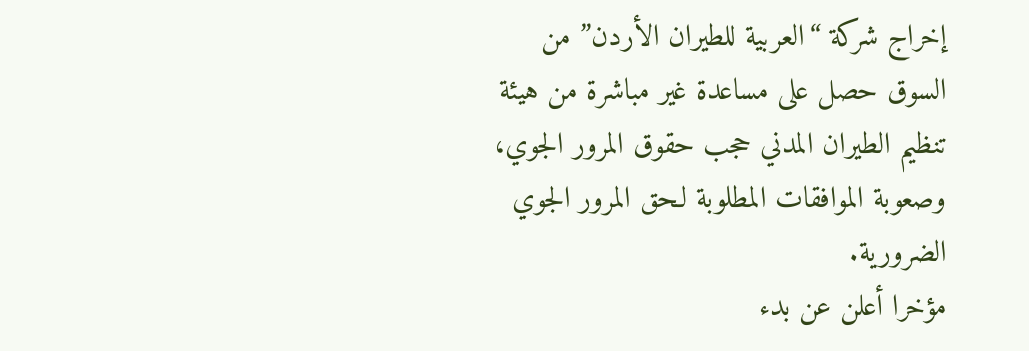إخراج شركة “العربية للطيران الأردن” من السوق حصل على مساعدة غير مباشرة من هيئة تنظيم الطيران المدني حجب حقوق المرور الجوي، وصعوبة الموافقات المطلوبة لـحق المرور الجوي الضرورية.
مؤخرا أعلن عن بدء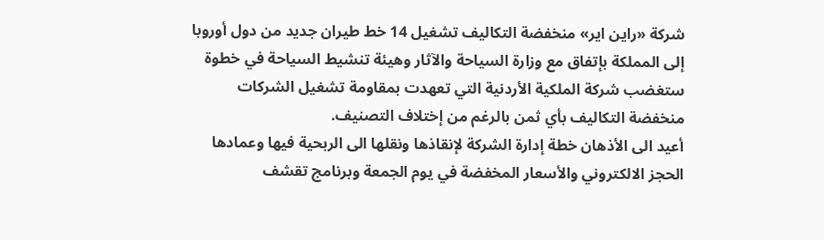شركة «راين اير» منخفضة التكاليف تشغيل 14 خط طيران جديد من دول أوروبا إلى المملكة بإتفاق مع وزارة السياحة والآثار وهيئة تنشيط السياحة في خطوة ستغضب شركة الملكية الأردنية التي تعهدت بمقاومة تشغيل الشركات منخفضة التكاليف بأي ثمن بالرغم من إختلاف التصنيف.
أعيد الى الأذهان خطة إدارة الشركة لإنقاذها ونقلها الى الربحية فيها وعمادها الحجز الالكتروني والأسعار المخفضة في يوم الجمعة وبرنامج تقشف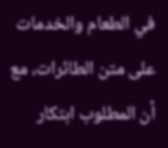في الطعام والخدمات على متن الطائرات، مع أن المطلوب ابتكار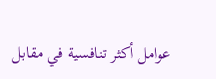عوامل أكثر تنافسية في مقابل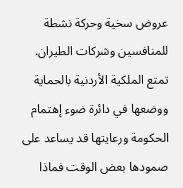عروض سخية وحركة نشطة للمنافسين وشركات الطيران.
تمتع الملكية الأردنية بالحماية ووضعها في دائرة ضوء إهتمام الحكومة ورعايتها قد يساعد على صمودها بعض الوقت فماذا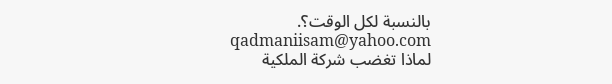بالنسبة لكل الوقت؟.
qadmaniisam@yahoo.com
لماذا تغضب شركة الملكية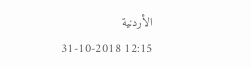الأردنية
12:15 31-10-2018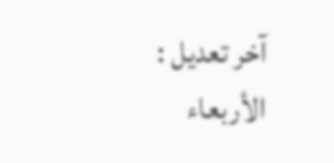آخر تعديل :
الأربعاء